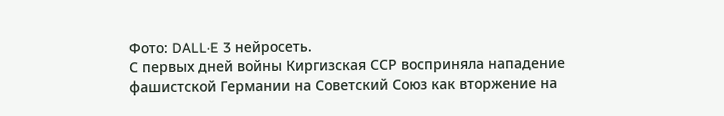Фото: DALL·E 3 нейросеть.
С первых дней войны Киргизская ССР восприняла нападение фашистской Германии на Советский Союз как вторжение на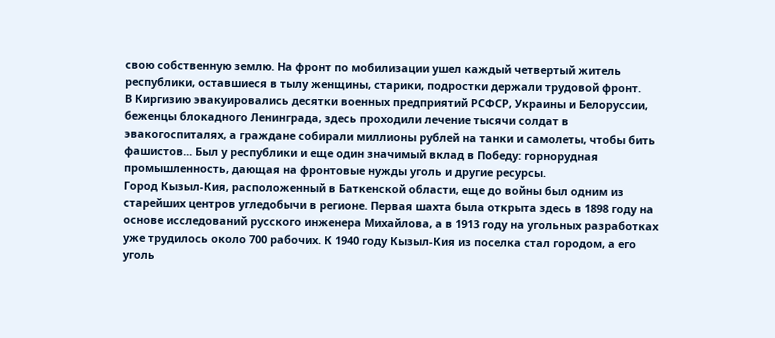свою собственную землю. На фронт по мобилизации ушел каждый четвертый житель республики, оставшиеся в тылу женщины, старики, подростки держали трудовой фронт.
В Киргизию эвакуировались десятки военных предприятий РСФСР, Украины и Белоруссии, беженцы блокадного Ленинграда, здесь проходили лечение тысячи солдат в эвакогоспиталях, а граждане собирали миллионы рублей на танки и самолеты, чтобы бить фашистов... Был у республики и еще один значимый вклад в Победу: горнорудная промышленность, дающая на фронтовые нужды уголь и другие ресурсы.
Город Кызыл-Кия, расположенный в Баткенской области, еще до войны был одним из старейших центров угледобычи в регионе. Первая шахта была открыта здесь в 1898 году на основе исследований русского инженера Михайлова, а в 1913 году на угольных разработках уже трудилось около 700 рабочих. К 1940 году Кызыл-Кия из поселка стал городом, а его уголь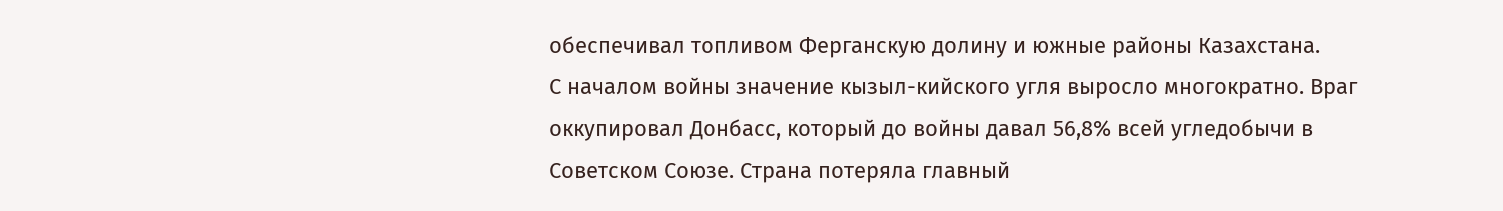обеспечивал топливом Ферганскую долину и южные районы Казахстана.
С началом войны значение кызыл-кийского угля выросло многократно. Враг оккупировал Донбасс, который до войны давал 56,8% всей угледобычи в Советском Союзе. Страна потеряла главный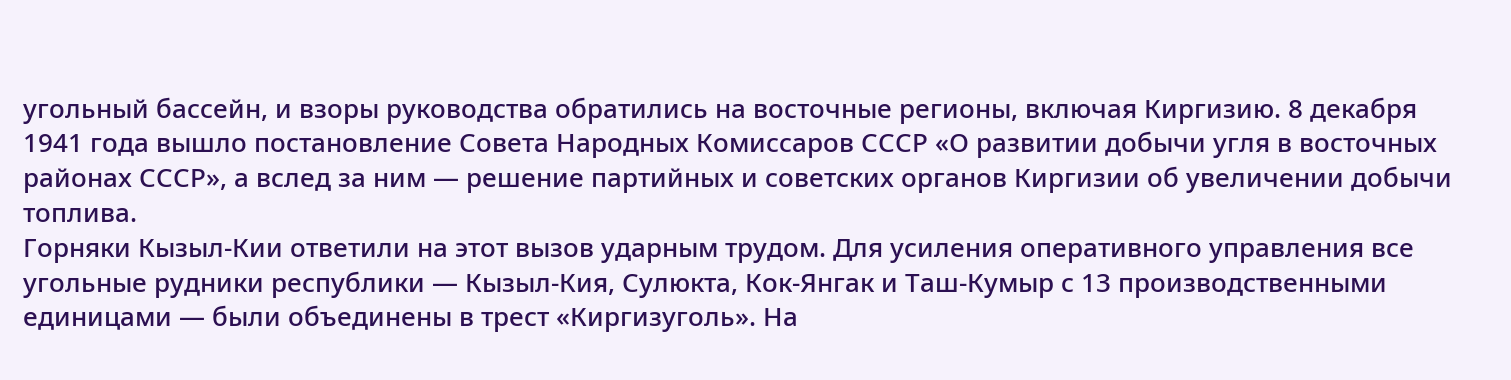угольный бассейн, и взоры руководства обратились на восточные регионы, включая Киргизию. 8 декабря 1941 года вышло постановление Совета Народных Комиссаров СССР «О развитии добычи угля в восточных районах СССР», а вслед за ним — решение партийных и советских органов Киргизии об увеличении добычи топлива.
Горняки Кызыл-Кии ответили на этот вызов ударным трудом. Для усиления оперативного управления все угольные рудники республики — Кызыл-Кия, Сулюкта, Кок-Янгак и Таш-Кумыр с 13 производственными единицами — были объединены в трест «Киргизуголь». На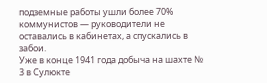подземные работы ушли более 70% коммунистов — руководители не оставались в кабинетах, а спускались в забои.
Уже в конце 1941 года добыча на шахте № 3 в Сулюкте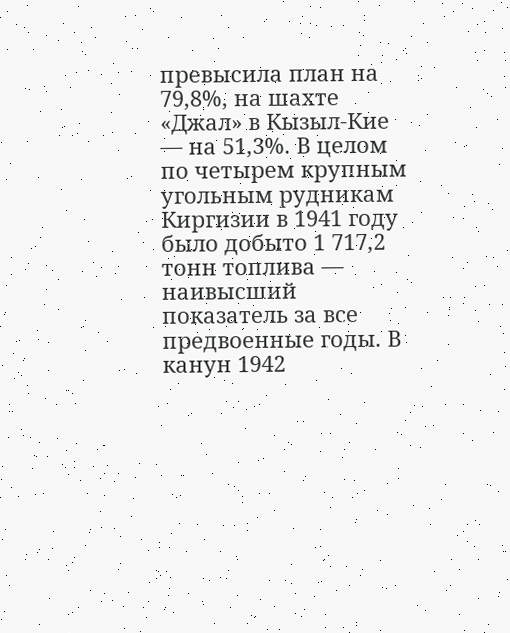превысила план на 79,8%, на шахте «Джал» в Кызыл-Кие — на 51,3%. В целом по четырем крупным угольным рудникам Киргизии в 1941 году было добыто 1 717,2 тонн топлива — наивысший показатель за все предвоенные годы. В канун 1942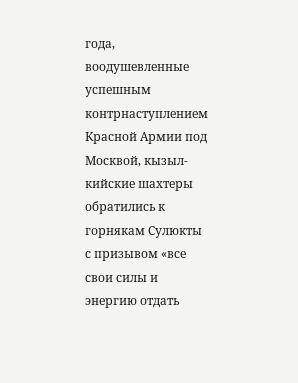года, воодушевленные успешным контрнаступлением Красной Армии под Москвой, кызыл-кийские шахтеры обратились к горнякам Сулюкты с призывом «все свои силы и энергию отдать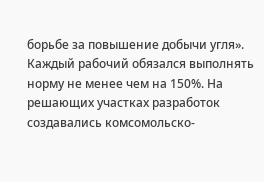борьбе за повышение добычи угля». Каждый рабочий обязался выполнять норму не менее чем на 150%. На решающих участках разработок создавались комсомольско-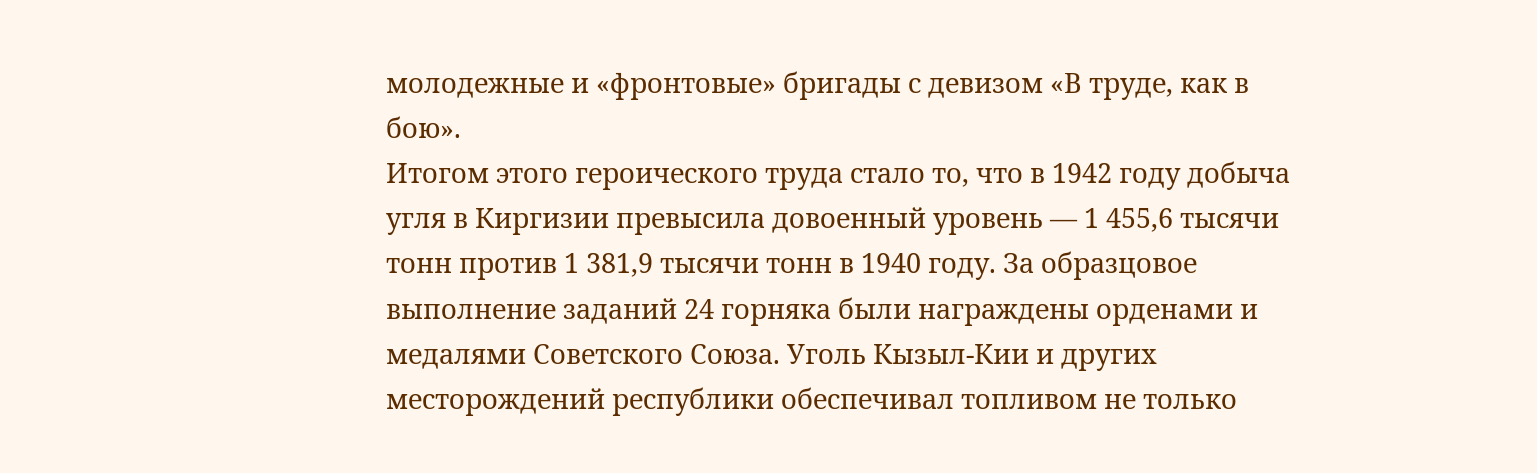молодежные и «фронтовые» бригады с девизом «В труде, как в бою».
Итогом этого героического труда стало то, что в 1942 году добыча угля в Киргизии превысила довоенный уровень — 1 455,6 тысячи тонн против 1 381,9 тысячи тонн в 1940 году. За образцовое выполнение заданий 24 горняка были награждены орденами и медалями Советского Союза. Уголь Кызыл-Кии и других месторождений республики обеспечивал топливом не только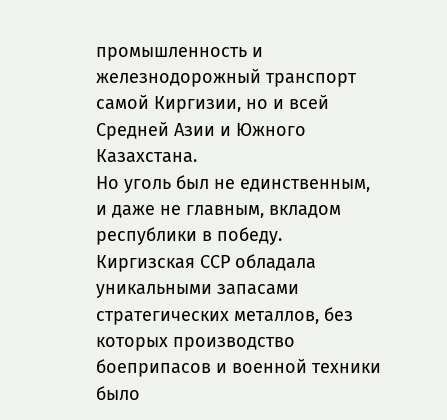промышленность и железнодорожный транспорт самой Киргизии, но и всей Средней Азии и Южного Казахстана.
Но уголь был не единственным, и даже не главным, вкладом республики в победу. Киргизская ССР обладала уникальными запасами стратегических металлов, без которых производство боеприпасов и военной техники было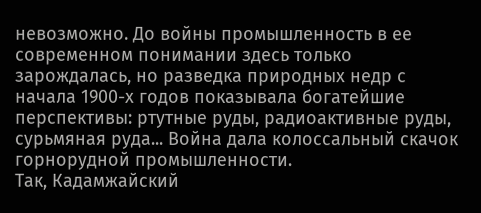невозможно. До войны промышленность в ее современном понимании здесь только зарождалась, но разведка природных недр с начала 1900-х годов показывала богатейшие перспективы: ртутные руды, радиоактивные руды, сурьмяная руда... Война дала колоссальный скачок горнорудной промышленности.
Так, Кадамжайский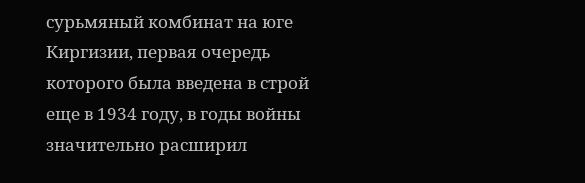сурьмяный комбинат на юге Киргизии, первая очередь которого была введена в строй еще в 1934 году, в годы войны значительно расширил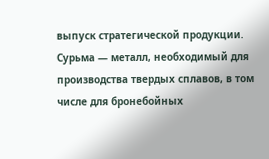выпуск стратегической продукции. Сурьма — металл, необходимый для производства твердых сплавов, в том числе для бронебойных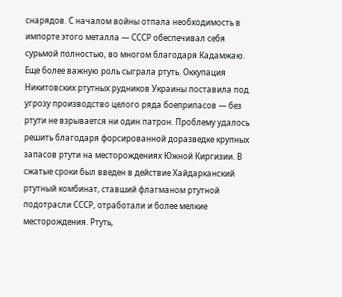снарядов. С началом войны отпала необходимость в импорте этого металла — СССР обеспечивал себя сурьмой полностью, во многом благодаря Кадамжаю.
Еще более важную роль сыграла ртуть. Оккупация Никитовских ртутных рудников Украины поставила под угрозу производство целого ряда боеприпасов — без ртути не взрывается ни один патрон. Проблему удалось решить благодаря форсированной доразведке крупных запасов ртути на месторождениях Южной Киргизии. В сжатые сроки был введен в действие Хайдарканский ртутный комбинат, ставший флагманом ртутной подотрасли СССР, отработали и более мелкие месторождения. Ртуть,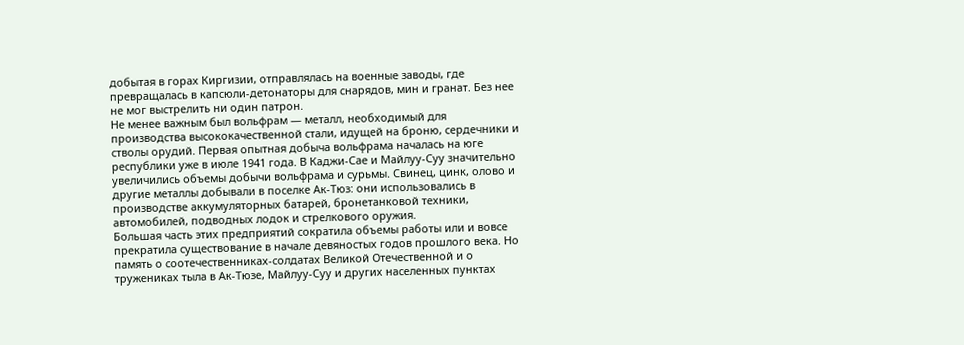добытая в горах Киргизии, отправлялась на военные заводы, где превращалась в капсюли-детонаторы для снарядов, мин и гранат. Без нее не мог выстрелить ни один патрон.
Не менее важным был вольфрам — металл, необходимый для производства высококачественной стали, идущей на броню, сердечники и стволы орудий. Первая опытная добыча вольфрама началась на юге республики уже в июле 1941 года. В Каджи-Сае и Майлуу-Суу значительно увеличились объемы добычи вольфрама и сурьмы. Свинец, цинк, олово и другие металлы добывали в поселке Ак-Тюз: они использовались в производстве аккумуляторных батарей, бронетанковой техники, автомобилей, подводных лодок и стрелкового оружия.
Большая часть этих предприятий сократила объемы работы или и вовсе прекратила существование в начале девяностых годов прошлого века. Но память о соотечественниках-солдатах Великой Отечественной и о тружениках тыла в Ак-Тюзе, Майлуу-Суу и других населенных пунктах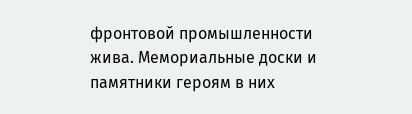фронтовой промышленности жива. Мемориальные доски и памятники героям в них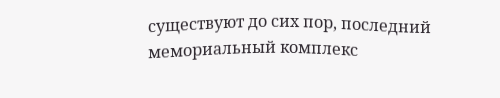существуют до сих пор, последний мемориальный комплекс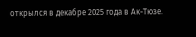открылся в декабре 2025 года в Ак-Тюзе.